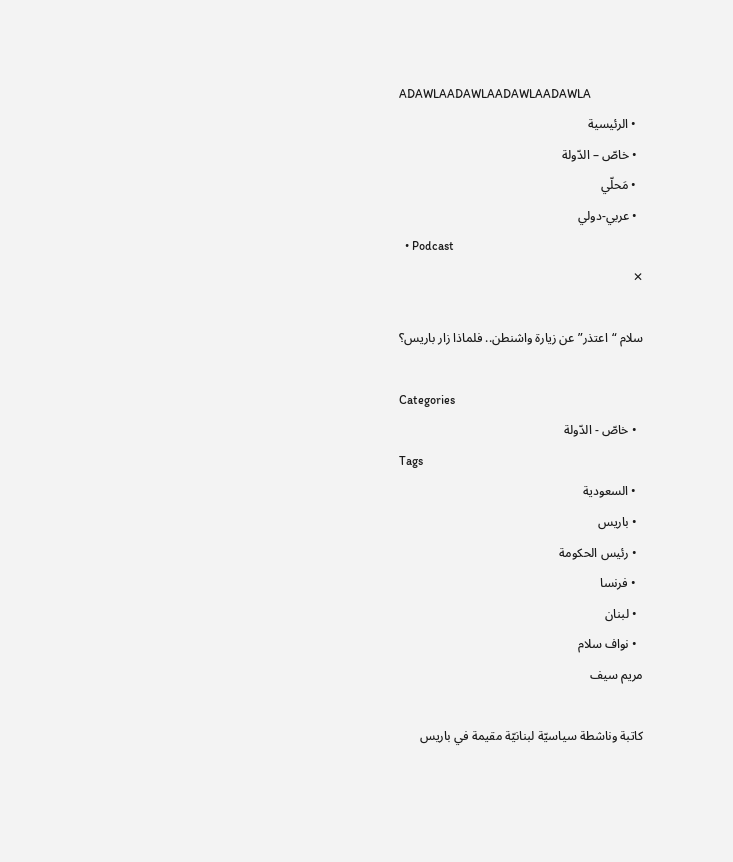ADAWLAADAWLAADAWLAADAWLA
  • الرئيسية
  • خاصّ – الدّولة
  • مَحلّي
  • عربي-دولي
  • Podcast
✕

سلام “اعتذر” عن زيارة واشنطن.. فلماذا زار باريس؟

Categories
  • خاصّ - الدّولة
Tags
  • السعودية
  • باريس
  • رئيس الحكومة
  • فرنسا
  • لبنان
  • نواف سلام
مريم سيف

كاتبة وناشطة سياسيّة لبنانيّة مقيمة في باريس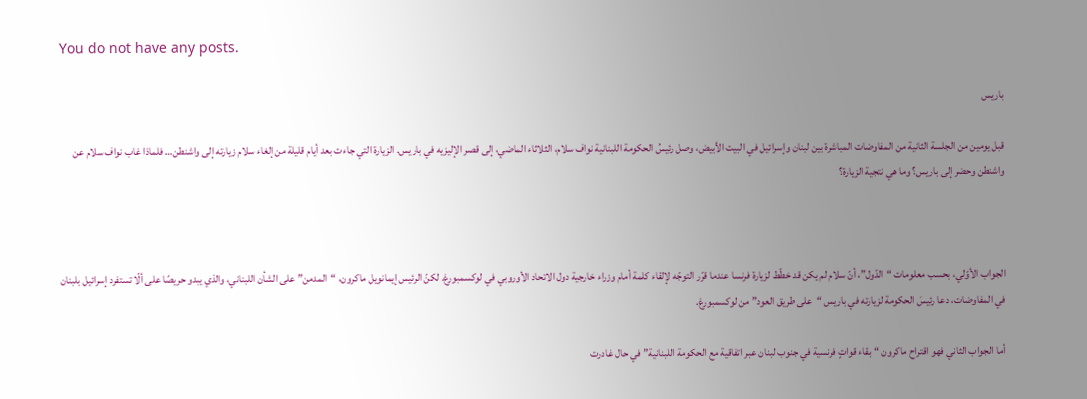You do not have any posts.

باريس

قبل يومين من الجلسة الثانية من المفاوضات المباشرة بين لبنان وإسرائيل في البيت الأبيض، وصل رئيسُ الحكومة اللبنانية نواف سلام، الثلاثاء الماضي، إلى قصر الإليزيه في باريس. الزيارة التي جاءت بعد أيام قليلة من إلغاء سلام زيارته إلى واشنطن… فلماذا غاب نواف سلام عن واشنطن وحضر إلى باريس؟ وما هي نتجية الزيارة؟



الجواب الأوّلي، بحسب معلومات “الدّول”، أنّ سلام لم يكن قد خطّط لزيارة فرنسا عندما قرّر التوجّه لإلقاء كلمة أمام وزراء خارجية دول الاتحاد الأوروبي في لوكسمبورغ. لكنّ الرئيس إيمانويل ماكرون، “المدمن” على الشأن اللبناني، والذي يبدو حريصًا على ألّا تستفرد إسرائيل بلبنان في المفاوضات، دعا رئيسَ الحكومة لزيارته في باريس “على طريق العود” من لوكسمبورغ.

أما الجواب الثاني فهو اقتراح ماكرون “بقاء قواتٍ فرنسية في جنوب لبنان عبر اتفاقية مع الحكومة اللبنانية” في حال غادرت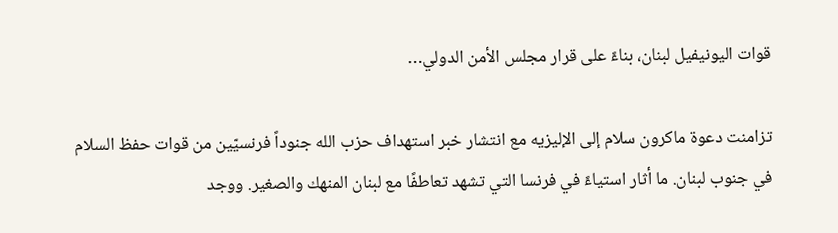قوات اليونيفيل لبنان، بناءً على قرار مجلس الأمن الدولي…

تزامنت دعوة ماكرون سلام إلى الإليزيه مع انتشار خبر استهداف حزب الله جنوداً فرنسيّين من قوات حفظ السلام في جنوب لبنان. ما أثار استياءً في فرنسا التي تشهد تعاطفًا مع لبنان المنهك والصغير. ووجد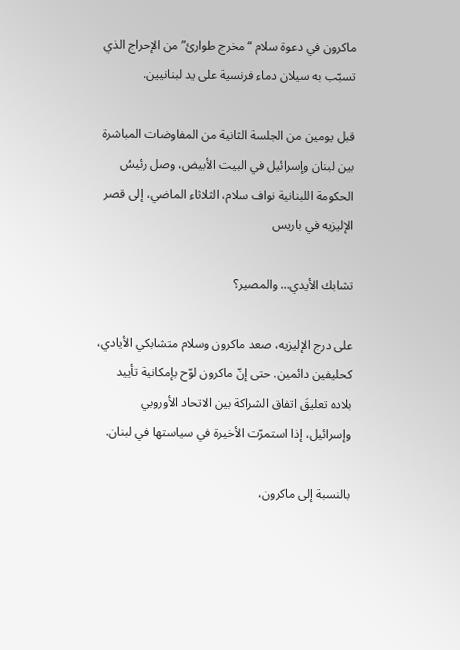ماكرون في دعوة سلام “مخرج طوارئ” من الإحراج الذي تسبّب به سيلان دماء فرنسية على يد لبنانيين.

قبل يومين من الجلسة الثانية من المفاوضات المباشرة بين لبنان وإسرائيل في البيت الأبيض، وصل رئيسُ الحكومة اللبنانية نواف سلام، الثلاثاء الماضي، إلى قصر الإليزيه في باريس

تشابك الأيدي… والمصير؟

على درج الإليزيه، صعد ماكرون وسلام متشابكي الأيادي، كحليفين دائمين. حتى إنّ ماكرون لوّح بإمكانية تأييد بلاده تعليقَ اتفاق الشراكة بين الاتحاد الأوروبي وإسرائيل، إذا استمرّت الأخيرة في سياستها في لبنان.

بالنسبة إلى ماكرون،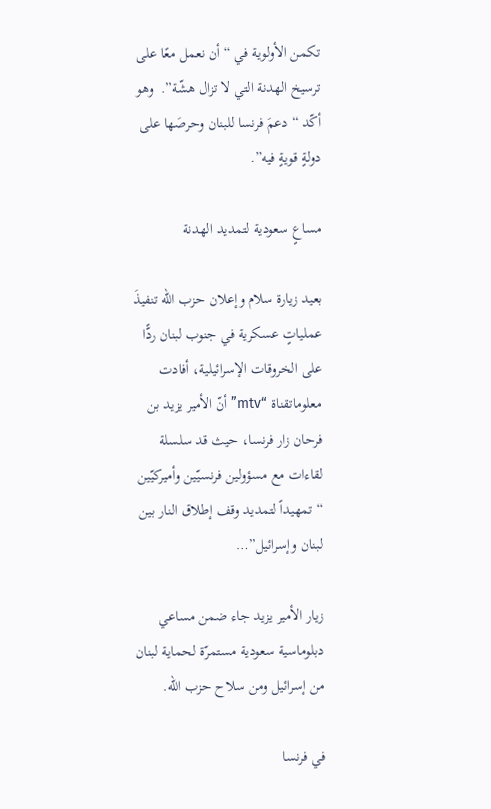تكمن الأولوية في “أن نعمل معًا على ترسيخ الهدنة التي لا تزال هشّة”.  وهو أكّد “دعمَ فرنسا للبنان وحرصَها على دولةٍ قويةٍ فيه”.

مساعٍ سعودية لتمديد الهدنة

بعيد زيارة سلام وإعلان حزب الله تنفيذَ عملياتٍ عسكرية في جنوب لبنان ردًّا على الخروقات الإسرائيلية، أفادت معلوماتقناة “mtv” أنّ الأمير يزيد بن فرحان زار فرنسا، حيث قد سلسلة لقاءات مع مسؤولين فرنسيّين وأميركيّين “تمهيداً لتمديد وقف إطلاق النار بين لبنان وإسرائيل”…

زيار الأمير يزيد جاء ضمن مساعي دبلوماسية سعودية مستمرّة لحماية لبنان من إسرائيل ومن سلاح حزب الله.

في فرنسا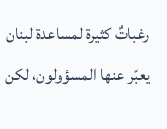رغباتٌ كثيرة لمساعدة لبنان يعبّر عنها المسؤولون، لكن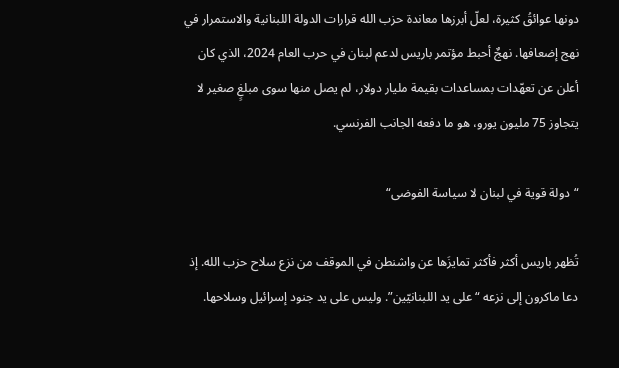دونها عوائقُ كثيرة، لعلّ أبرزها معاندة حزب الله قرارات الدولة اللبنانية والاستمرار في نهج إضعافها. نهجٌ أحبط مؤتمر باريس لدعم لبنان في حرب العام 2024، الذي كان أعلن عن تعهّدات بمساعدات بقيمة مليار دولار، لم يصل منها سوى مبلغٍ صغير لا يتجاوز 75 مليون يورو، هو ما دفعه الجانب الفرنسي.

“دولة قوية في لبنان لا سياسة الفوضى“

تُظهر باريس أكثر فأكثر تمايزَها عن واشنطن في الموقف من نزع سلاح حزب الله. إذ دعا ماكرون إلى نزعه “على يد اللبنانيّين”. وليس على يد جنود إسرائيل وسلاحها.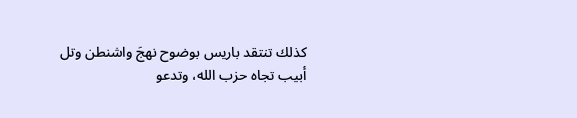كذلك تنتقد باريس بوضوح نهجَ واشنطن وتل أبيب تجاه حزب الله، وتدعو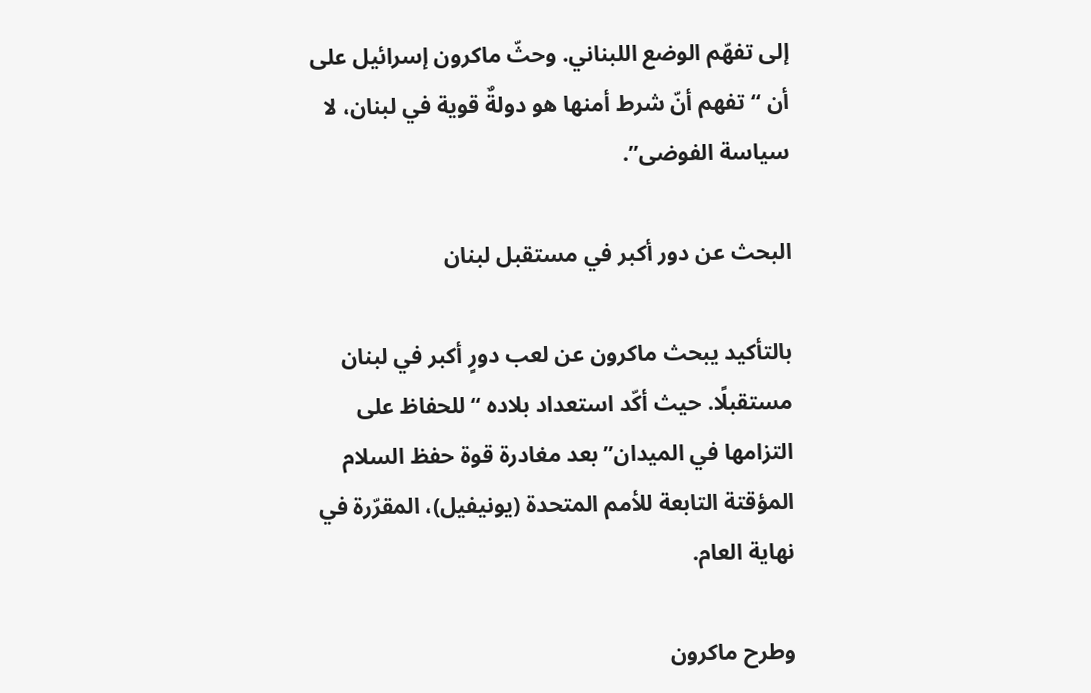إلى تفهّم الوضع اللبناني. وحثّ ماكرون إسرائيل على أن “تفهم أنّ شرط أمنها هو دولةٌ قوية في لبنان، لا سياسة الفوضى”.

البحث عن دور أكبر في مستقبل لبنان

بالتأكيد يبحث ماكرون عن لعب دورٍ أكبر في لبنان مستقبلًا. حيث أكّد استعداد بلاده “للحفاظ على التزامها في الميدان” بعد مغادرة قوة حفظ السلام المؤقتة التابعة للأمم المتحدة (يونيفيل)، المقرّرة في نهاية العام.

وطرح ماكرون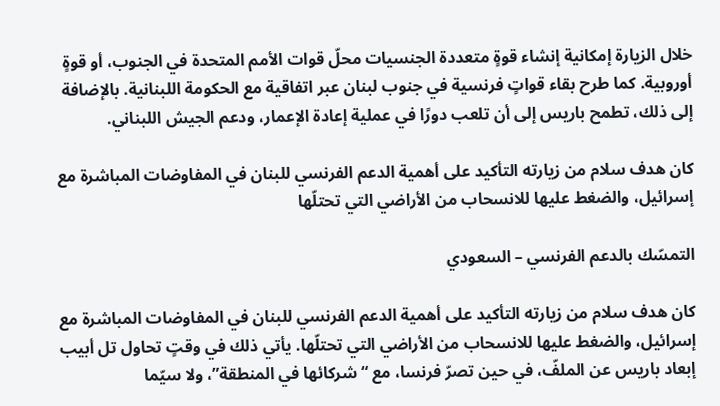خلال الزيارة إمكانية إنشاء قوةٍ متعددة الجنسيات محلّ قوات الأمم المتحدة في الجنوب، أو قوةٍ أوروبية. كما طرح بقاء قواتٍ فرنسية في جنوب لبنان عبر اتفاقية مع الحكومة اللبنانية. بالإضافة إلى ذلك، تطمح باريس إلى أن تلعب دورًا في عملية إعادة الإعمار، ودعم الجيش اللبناني.

كان هدف سلام من زيارته التأكيد على أهمية الدعم الفرنسي للبنان في المفاوضات المباشرة مع إسرائيل، والضغط عليها للانسحاب من الأراضي التي تحتلّها

التمسّك بالدعم الفرنسي – السعودي

كان هدف سلام من زيارته التأكيد على أهمية الدعم الفرنسي للبنان في المفاوضات المباشرة مع إسرائيل، والضغط عليها للانسحاب من الأراضي التي تحتلّها. يأتي ذلك في وقتٍ تحاول تل أبيب إبعاد باريس عن الملفّ، في حين تصرّ فرنسا، مع “شركائها في المنطقة”، ولا سيّما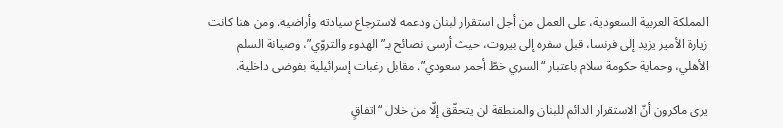المملكة العربية السعودية، على العمل من أجل استقرار لبنان ودعمه لاسترجاع سيادته وأراضيه. ومن هنا كانت زيارة الأمير يزيد إلى فرنسا، قبل سفره إلى بيروت، حيث أرسى نصائح بـ”الهدوء والتروّي”، وصيانة السلم الأهلي، وحماية حكومة سلام باعتبار “السري خطّ أحمر سعودي”. مقابل رغبات إسرائيلية بفوضى داخلية.

يرى ماكرون أنّ الاستقرار الدائم للبنان والمنطقة لن يتحقّق إلّا من خلال “اتفاقٍ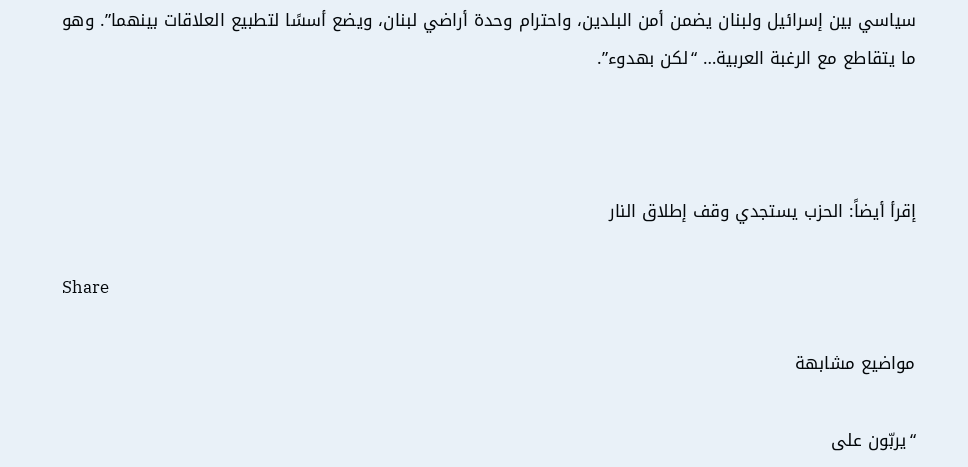سياسي بين إسرائيل ولبنان يضمن أمن البلدين، واحترام وحدة أراضي لبنان، ويضع أسسًا لتطبيع العلاقات بينهما”. وهو ما يتقاطع مع الرغبة العربية… “لكن بهدوء”.



إقرأ أيضاً: الحزب يستجدي وقف إطلاق النار

Share

مواضيع مشابهة

“يربّون على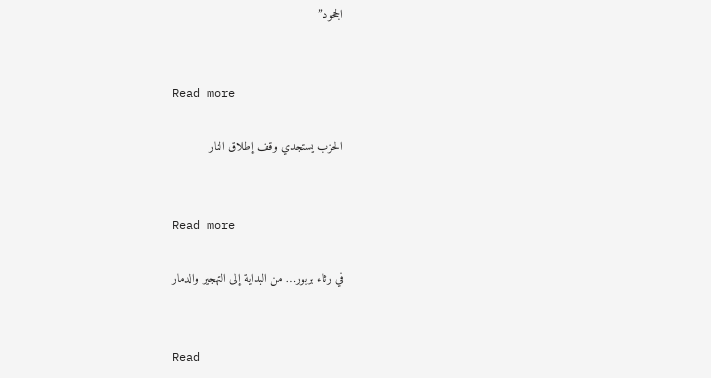الجحود”


Read more

الحزب يستجدي وقف إطلاق النار


Read more

في رثاء بربور… من البداية إلى التهجير والدمار


Read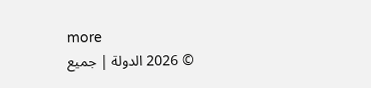more
© 2026 الدولة | جميع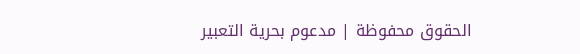الحقوق محفوظة | مدعوم بحرية التعبير